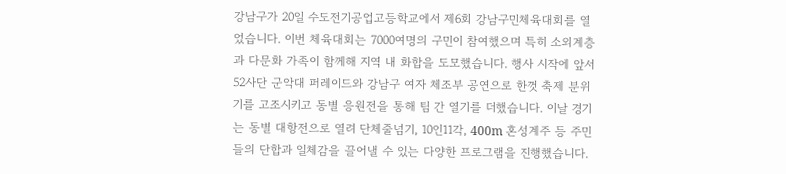강남구가 20일 수도전기공업고등학교에서 제6회 강남구민체육대회를 열었습니다. 이번 체육대회는 7000여명의 구민이 참여했으며 특히 소외계층과 다문화 가족이 함께해 지역 내 화합을 도모했습니다. 행사 시작에 앞서 52사단 군악대 퍼레이드와 강남구 여자 체조부 공연으로 한껏 축제 분위기를 고조시키고 동별 응원전을 통해 팀 간 열기를 더했습니다. 이날 경기는 동별 대항전으로 열려 단체줄넘기, 10인11각, 400m 혼성계주 등 주민들의 단합과 일체감을 끌어낼 수 있는 다양한 프로그램을 진행했습니다.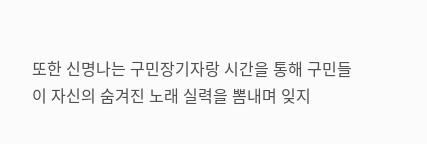또한 신명나는 구민장기자랑 시간을 통해 구민들이 자신의 숨겨진 노래 실력을 뽐내며 잊지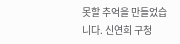못할 추억을 만들었습니다. 신연희 구청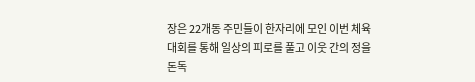장은 22개동 주민들이 한자리에 모인 이번 체육대회를 통해 일상의 피로를 풀고 이웃 간의 정을 돈독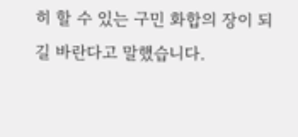히 할 수 있는 구민 화합의 장이 되길 바란다고 말했습니다.